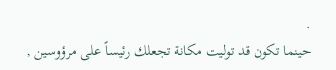.
حينما تكون قد توليت مكانة تجعلك رئيساً على مرؤوسين ,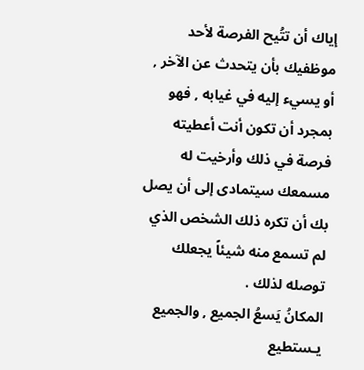إياك أن تتُيح الفرصة لأحد موظفيك بأن يتحدث عن الآخر , أو يسيء إليه في غيابه , فهو بمجرد أن تكون أنت أعطيته فرصة في ذلك وأرخيت له مسمعك سيتمادى إلى أن يصل بك أن تكره ذلك الشخص الذي لم تسمع منه شيئاً يجعلك توصله لذلك .
المكانُ يَسعُ الجميع , والجميع يـستطيع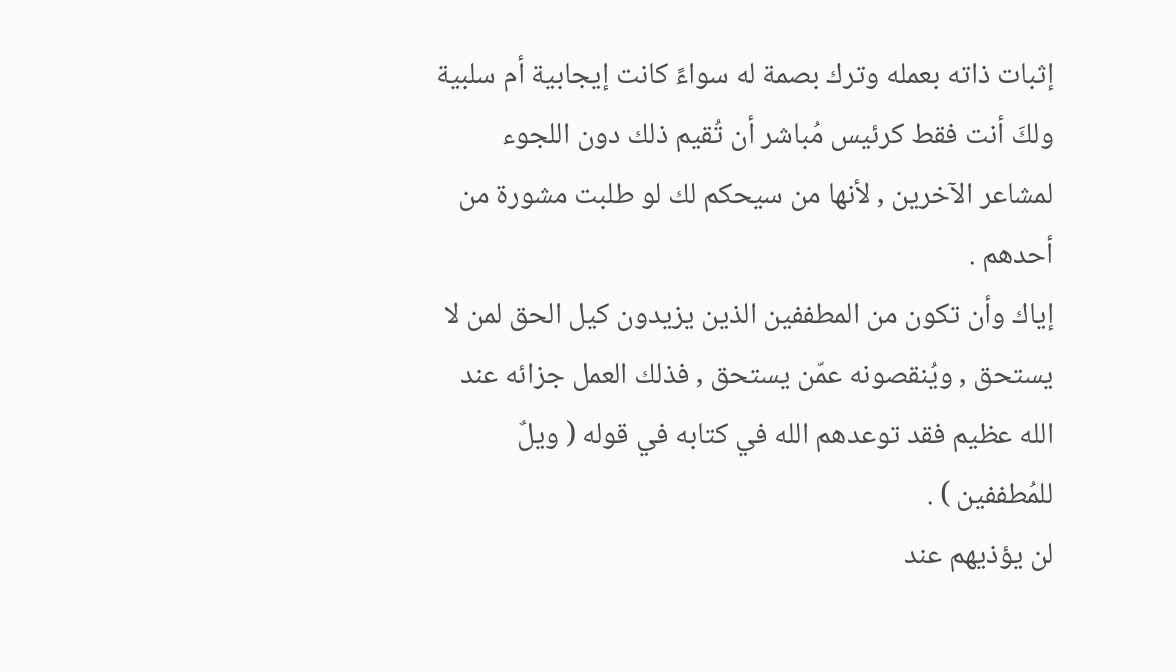إثبات ذاته بعمله وترك بصمة له سواءً كانت إيجابية أم سلبية ولكَ أنت فقط كرئيس مُباشر أن تُقيم ذلك دون اللجوء لمشاعر الآخرين , لأنها من سيحكم لك لو طلبت مشورة من أحدهم .
إياك وأن تكون من المطففين الذين يزيدون كيل الحق لمن لا يستحق , ويُنقصونه عمّن يستحق , فذلك العمل جزائه عند الله عظيم فقد توعدهم الله في كتابه في قوله ( ويلٌ للمُطففين ) .
لن يؤذيهم عند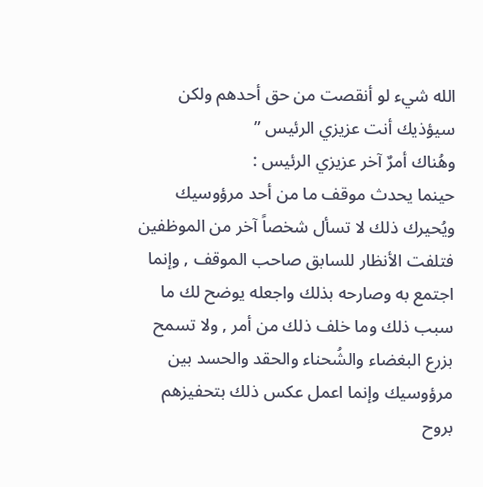الله شيء لو أنقصت من حق أحدهم ولكن سيؤذيك أنت عزيزي الرئيس ”
وهُناك أمرٌ آخر عزيزي الرئيس :
حينما يحدث موقف ما من أحد مرؤوسيك ويُحيرك ذلك لا تسأل شخصاً آخر من الموظفين فتلفت الأنظار للسابق صاحب الموقف , وإنما اجتمع به وصارحه بذلك واجعله يوضح لك ما سبب ذلك وما خلف ذلك من أمر , ولا تسمح بزرع البغضاء والشُحناء والحقد والحسد بين مرؤوسيك وإنما اعمل عكس ذلك بتحفيزهم بروح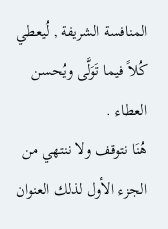المنافسة الشريفة , لُيعطي كُلاً فيما تَوَلَّى ويُحسن العطاء .
هُنَا نتوقف ولا ننتهي من الجزء الأول لذلك العنوان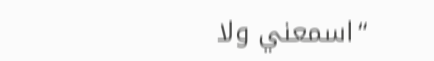“اسمعني ولا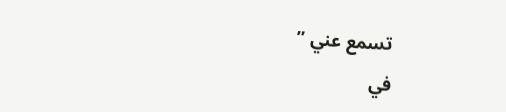تسمع عني ”
في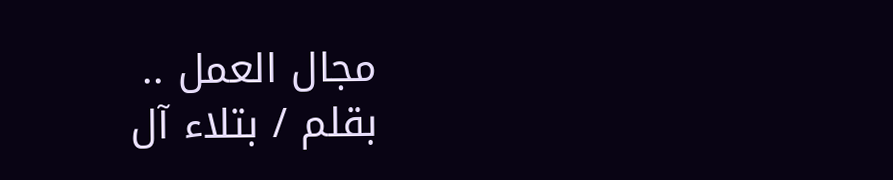مجال العمل ..
بقلم / بتلاء آل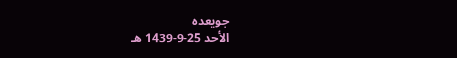جويعده
الأحد 25-9-1439 هـ